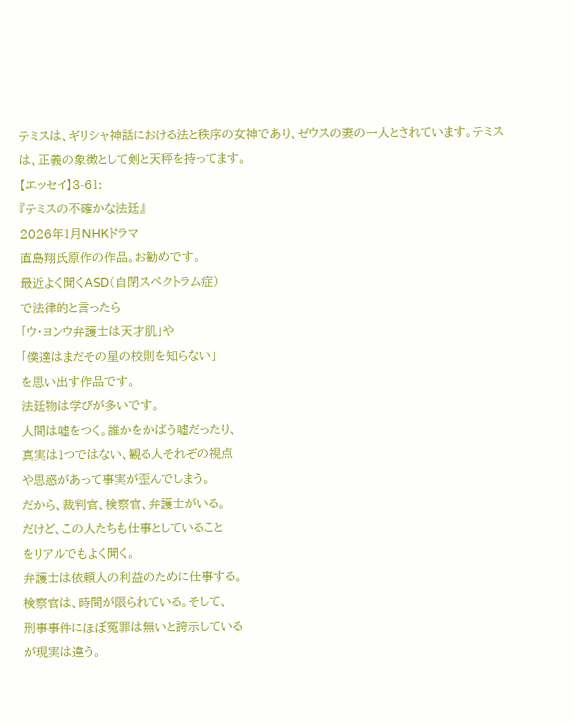テミスは、ギリシャ神話における法と秩序の女神であり、ゼウスの妻の一人とされています。テミスは、正義の象徴として剣と天秤を持ってます。
【エッセイ】3-61:
『テミスの不確かな法廷』
2026年1月NHKドラマ
直島翔氏原作の作品。お勧めです。
最近よく聞くASD(自閉スペクトラム症)
で法律的と言ったら
「ウ・ヨンウ弁護士は天才肌」や
「僕達はまだその星の校則を知らない」
を思い出す作品です。
法廷物は学びが多いです。
人間は嘘をつく。誰かをかばう嘘だったり、
真実は1つではない、観る人それぞの視点
や思惑があって事実が歪んでしまう。
だから、裁判官、検察官、弁護士がいる。
だけど、この人たちも仕事としていること
をリアルでもよく聞く。
弁護士は依頼人の利益のために仕事する。
検察官は、時間が限られている。そして、
刑事事件にほぼ冤罪は無いと誇示している
が現実は違う。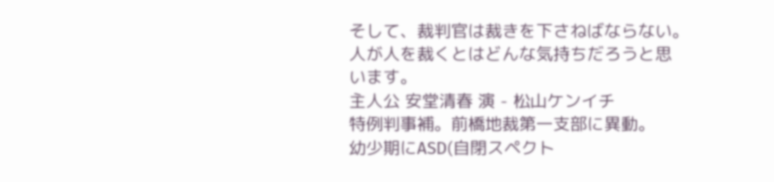そして、裁判官は裁きを下さねばならない。
人が人を裁くとはどんな気持ちだろうと思
います。
主人公 安堂清春 演 - 松山ケンイチ
特例判事補。前橋地裁第一支部に異動。
幼少期にASD(自閉スペクト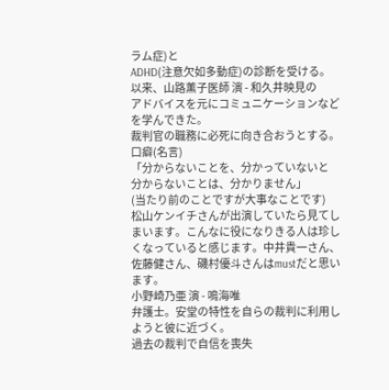ラム症)と
ADHD(注意欠如多動症)の診断を受ける。
以来、山路薫子医師 演 - 和久井映見の
アドバイスを元にコミュニケーションなど
を学んできた。
裁判官の職務に必死に向き合おうとする。
口癖(名言)
「分からないことを、分かっていないと
分からないことは、分かりません」
(当たり前のことですが大事なことです)
松山ケンイチさんが出演していたら見てし
まいます。こんなに役になりきる人は珍し
くなっていると感じます。中井貴一さん、
佐藤健さん、磯村優斗さんはmustだと思い
ます。
小野崎乃亜 演 - 鳴海唯
弁護士。安堂の特性を自らの裁判に利用し
ようと彼に近づく。
過去の裁判で自信を喪失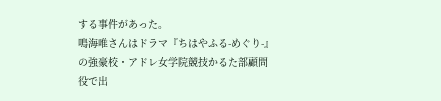する事件があった。
鳴海唯さんはドラマ『ちはやふる-めぐり-』
の強豪校・アドレ女学院競技かるた部顧問
役で出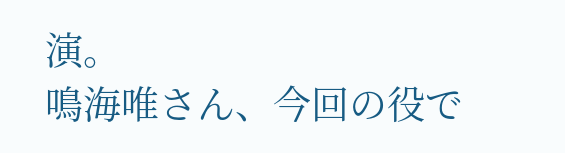演。
鳴海唯さん、今回の役で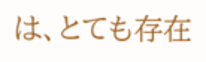は、とても存在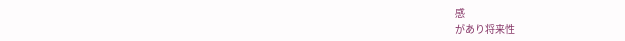感
があり将来性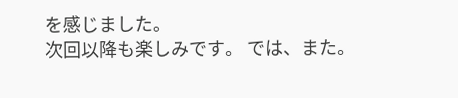を感じました。
次回以降も楽しみです。 では、また。